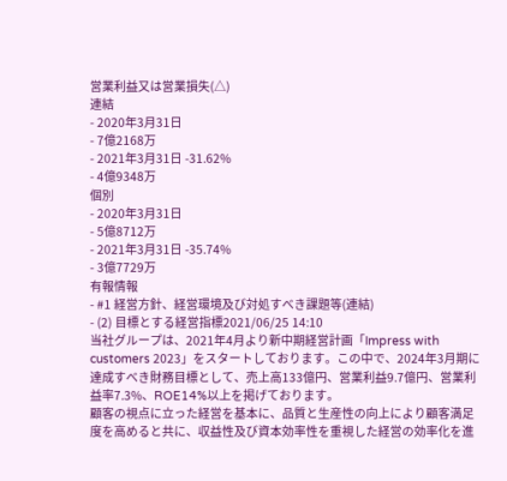営業利益又は営業損失(△)
連結
- 2020年3月31日
- 7億2168万
- 2021年3月31日 -31.62%
- 4億9348万
個別
- 2020年3月31日
- 5億8712万
- 2021年3月31日 -35.74%
- 3億7729万
有報情報
- #1 経営方針、経営環境及び対処すべき課題等(連結)
- (2) 目標とする経営指標2021/06/25 14:10
当社グループは、2021年4月より新中期経営計画「Impress with customers 2023」をスタートしております。この中で、2024年3月期に達成すべき財務目標として、売上高133億円、営業利益9.7億円、営業利益率7.3%、ROE14%以上を掲げております。
顧客の視点に立った経営を基本に、品質と生産性の向上により顧客満足度を高めると共に、収益性及び資本効率性を重視した経営の効率化を進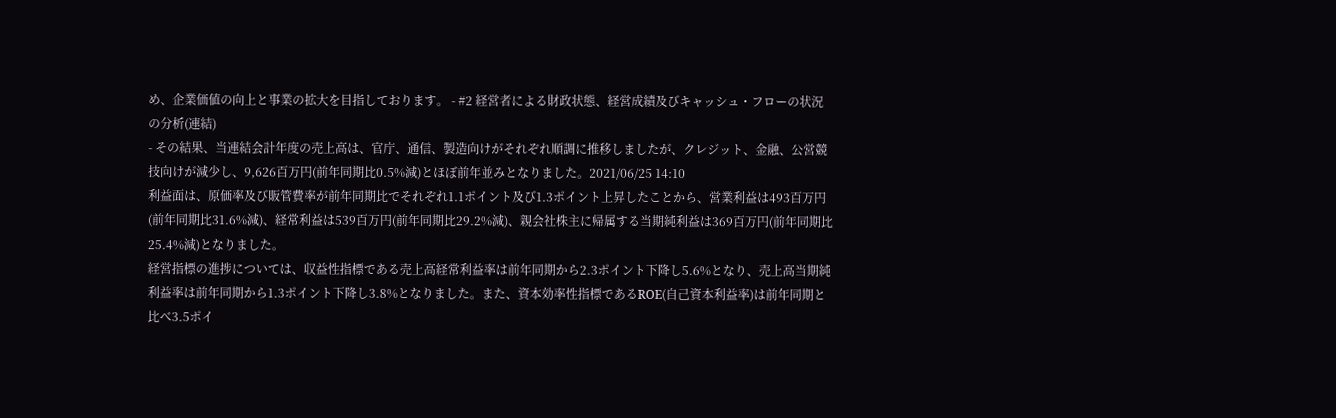め、企業価値の向上と事業の拡大を目指しております。 - #2 経営者による財政状態、経営成績及びキャッシュ・フローの状況の分析(連結)
- その結果、当連結会計年度の売上高は、官庁、通信、製造向けがそれぞれ順調に推移しましたが、クレジット、金融、公営競技向けが減少し、9,626百万円(前年同期比0.5%減)とほぼ前年並みとなりました。2021/06/25 14:10
利益面は、原価率及び販管費率が前年同期比でそれぞれ1.1ポイント及び1.3ポイント上昇したことから、営業利益は493百万円(前年同期比31.6%減)、経常利益は539百万円(前年同期比29.2%減)、親会社株主に帰属する当期純利益は369百万円(前年同期比25.4%減)となりました。
経営指標の進捗については、収益性指標である売上高経常利益率は前年同期から2.3ポイント下降し5.6%となり、売上高当期純利益率は前年同期から1.3ポイント下降し3.8%となりました。また、資本効率性指標であるROE(自己資本利益率)は前年同期と比べ3.5ポイ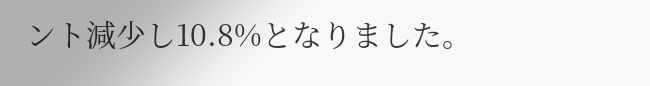ント減少し10.8%となりました。